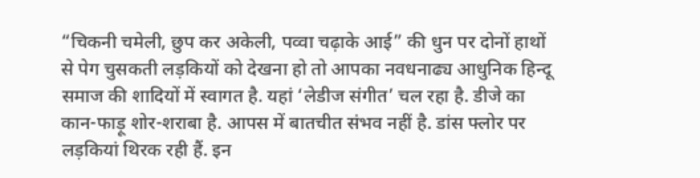“चिकनी चमेली, छुप कर अकेली, पव्वा चढ़ाके आई” की धुन पर दोनों हाथों से पेग चुसकती लड़कियों को देखना हो तो आपका नवधनाढ्य आधुनिक हिन्दू समाज की शादियों में स्वागत है. यहां ‘लेडीज संगीत’ चल रहा है. डीजे का कान-फाड़ू शोर-शराबा है. आपस में बातचीत संभव नहीं है. डांस फ्लोर पर लड़कियां थिरक रही हैं. इन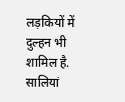लड़कियों में दुल्हन भी शामिल है. सालियां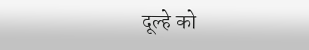दूल्हे को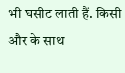भी घसीट लाती हैं. किसी और के साथ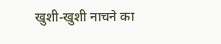खुशी-खुशी नाचने का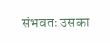संभवतः उसका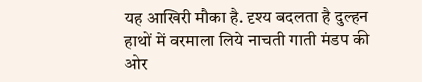यह आखिरी मौका है. दृश्य बदलता है दुल्हन हाथों में वरमाला लिये नाचती गाती मंडप की ओर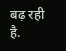बढ़ रही है.